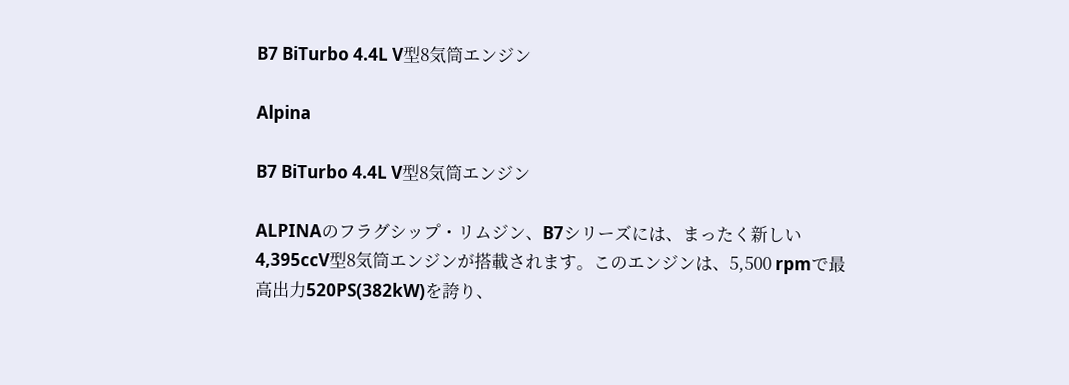B7 BiTurbo 4.4L V型8気筒エンジン

Alpina

B7 BiTurbo 4.4L V型8気筒エンジン

ALPINAのフラグシップ・リムジン、B7シリーズには、まったく新しい4,395ccV型8気筒エンジンが搭載されます。このエンジンは、5,500 rpmで最高出力520PS(382kW)を誇り、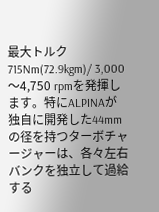最大トルク715Nm(72.9kgm)/ 3,000〜4,750 rpmを発揮します。特にALPINAが独自に開発した44mmの径を持つターボチャージャーは、各々左右バンクを独立して過給する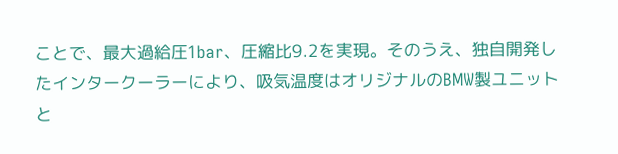ことで、最大過給圧1bar、圧縮比9.2を実現。そのうえ、独自開発したインタークーラーにより、吸気温度はオリジナルのBMW製ユニットと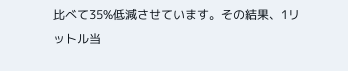比べて35%低減させています。その結果、1リットル当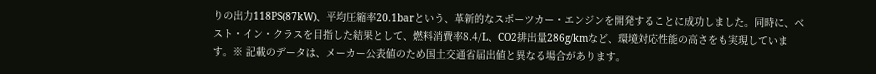りの出力118PS(87kW)、平均圧縮率20.1barという、革新的なスポーツカー・エンジンを開発することに成功しました。同時に、ベスト・イン・クラスを目指した結果として、燃料消費率8.4/L、CO2排出量286g/kmなど、環境対応性能の高さをも実現しています。※ 記載のデータは、メーカー公表値のため国土交通省届出値と異なる場合があります。